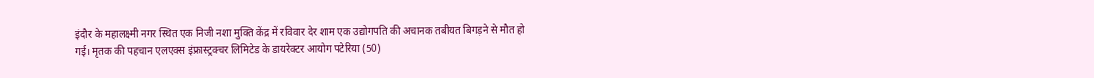इंदौर के महालक्ष्मी नगर स्थित एक निजी नशा मुक्ति केंद्र में रविवार देर शाम एक उद्योगपति की अचानक तबीयत बिगड़ने से मौत हो गई। मृतक की पहचान एलएक्स इंफ्रास्ट्रक्चर लिमिटेड के डायरेक्टर आयोग पटेरिया (50)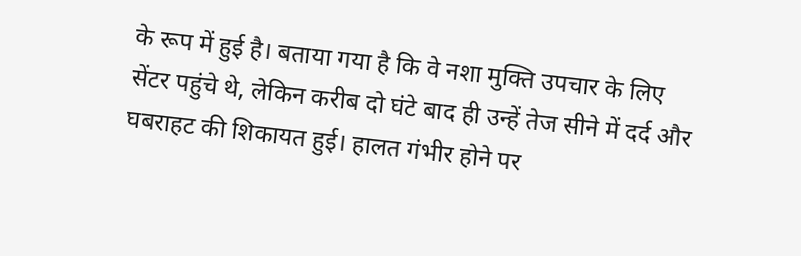के रूप में हुई है। बताया गया है कि वे नशा मुक्ति उपचार के लिए सेंटर पहुंचे थे, लेकिन करीब दो घंटे बाद ही उन्हें तेज सीने में दर्द और घबराहट की शिकायत हुई। हालत गंभीर होने पर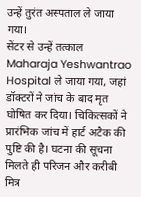उन्हें तुरंत अस्पताल ले जाया गया।
सेंटर से उन्हें तत्काल Maharaja Yeshwantrao Hospital ले जाया गया, जहां डॉक्टरों ने जांच के बाद मृत घोषित कर दिया। चिकित्सकों ने प्रारंभिक जांच में हार्ट अटैक की पुष्टि की है। घटना की सूचना मिलते ही परिजन और करीबी मित्र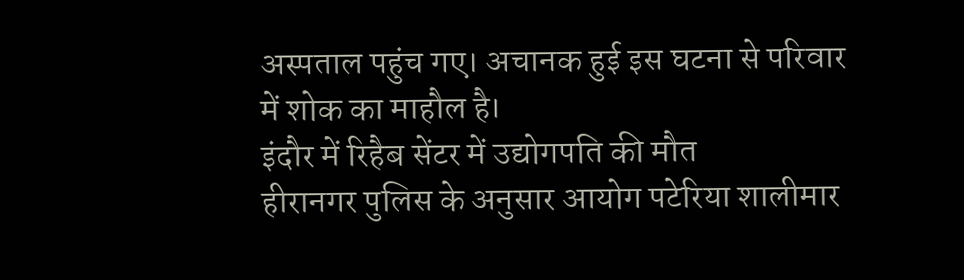अस्पताल पहुंच गए। अचानक हुई इस घटना से परिवार में शोक का माहौल है।
इंदौर में रिहैब सेंटर में उद्योगपति की मौत
हीरानगर पुलिस के अनुसार आयोग पटेरिया शालीमार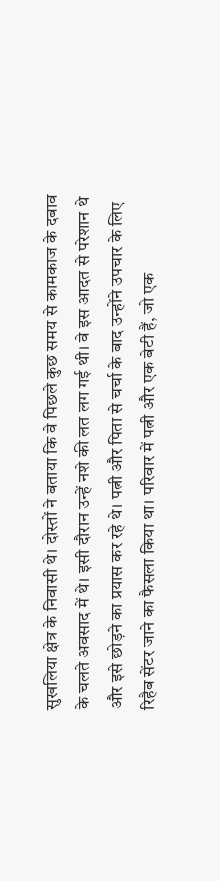सुखलिया क्षेत्र के निवासी थे। दोस्तों ने बताया कि वे पिछले कुछ समय से कामकाज के दबाव के चलते अवसाद में थे। इसी दौरान उन्हें नशे की लत लग गई थी। वे इस आदत से परेशान थे और इसे छोड़ने का प्रयास कर रहे थे। पत्नी और पिता से चर्चा के बाद उन्होंने उपचार के लिए रिहैब सेंटर जाने का फैसला किया था। परिवार में पत्नी और एक बेटी हैं, जो एक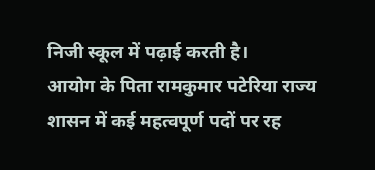निजी स्कूल में पढ़ाई करती है।
आयोग के पिता रामकुमार पटेरिया राज्य शासन में कई महत्वपूर्ण पदों पर रह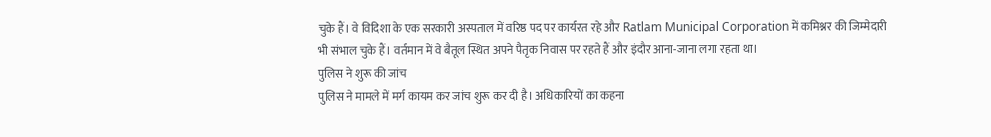चुके हैं। वे विदिशा के एक सरकारी अस्पताल में वरिष्ठ पद पर कार्यरत रहे और Ratlam Municipal Corporation में कमिश्नर की जिम्मेदारी भी संभाल चुके हैं। वर्तमान में वे बैतूल स्थित अपने पैतृक निवास पर रहते हैं और इंदौर आना-जाना लगा रहता था।
पुलिस ने शुरू की जांच
पुलिस ने मामले में मर्ग कायम कर जांच शुरू कर दी है। अधिकारियों का कहना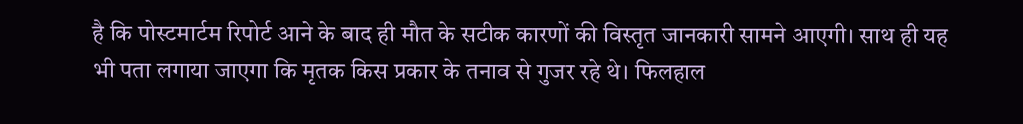है कि पोस्टमार्टम रिपोर्ट आने के बाद ही मौत के सटीक कारणों की विस्तृत जानकारी सामने आएगी। साथ ही यह भी पता लगाया जाएगा कि मृतक किस प्रकार के तनाव से गुजर रहे थे। फिलहाल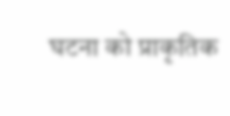घटना को प्राकृतिक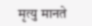मृत्यु मानते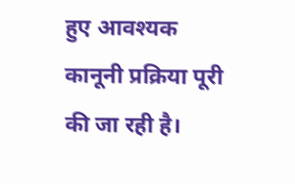हुए आवश्यक कानूनी प्रक्रिया पूरी की जा रही है।